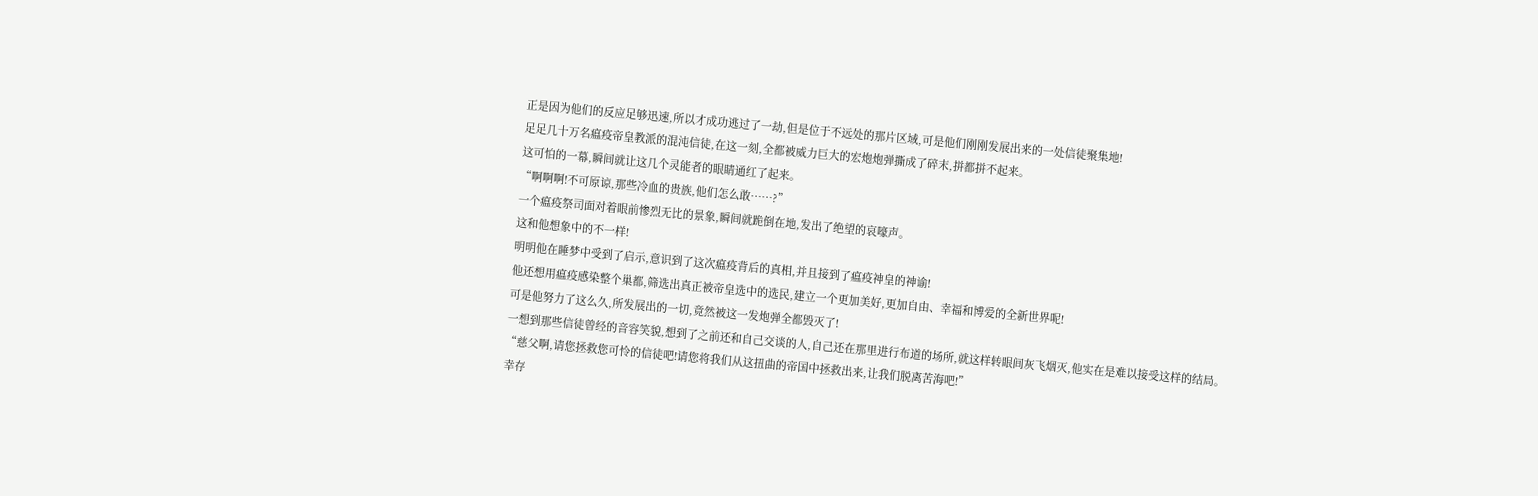正是因为他们的反应足够迅速,所以才成功逃过了一劫,但是位于不远处的那片区域,可是他们刚刚发展出来的一处信徒聚集地!
足足几十万名瘟疫帝皇教派的混沌信徒,在这一刻,全都被威力巨大的宏炮炮弹撕成了碎末,拼都拼不起来。
这可怕的一幕,瞬间就让这几个灵能者的眼睛通红了起来。
“啊啊啊!不可原谅,那些冷血的贵族,他们怎么敢……?”
一个瘟疫祭司面对着眼前惨烈无比的景象,瞬间就跪倒在地,发出了绝望的哀嚎声。
这和他想象中的不一样!
明明他在睡梦中受到了启示,意识到了这次瘟疫背后的真相,并且接到了瘟疫神皇的神谕!
他还想用瘟疫感染整个巢都,筛选出真正被帝皇选中的选民,建立一个更加美好,更加自由、幸福和博爱的全新世界呢!
可是他努力了这么久,所发展出的一切,竟然被这一发炮弹全都毁灭了!
一想到那些信徒曾经的音容笑貌,想到了之前还和自己交谈的人,自己还在那里进行布道的场所,就这样转眼间灰飞烟灭,他实在是难以接受这样的结局。
“慈父啊,请您拯救您可怜的信徒吧!请您将我们从这扭曲的帝国中拯救出来,让我们脱离苦海吧!”
幸存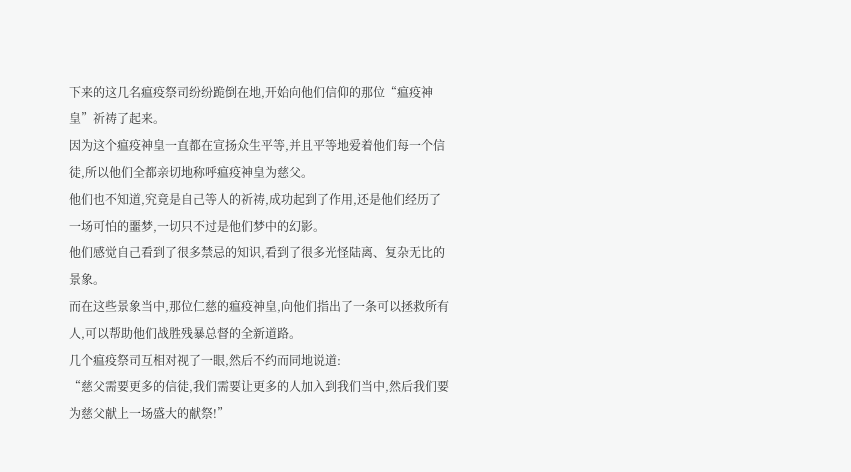下来的这几名瘟疫祭司纷纷跪倒在地,开始向他们信仰的那位“瘟疫神皇”祈祷了起来。
因为这个瘟疫神皇一直都在宣扬众生平等,并且平等地爱着他们每一个信徒,所以他们全都亲切地称呼瘟疫神皇为慈父。
他们也不知道,究竟是自己等人的祈祷,成功起到了作用,还是他们经历了一场可怕的噩梦,一切只不过是他们梦中的幻影。
他们感觉自己看到了很多禁忌的知识,看到了很多光怪陆离、复杂无比的景象。
而在这些景象当中,那位仁慈的瘟疫神皇,向他们指出了一条可以拯救所有人,可以帮助他们战胜残暴总督的全新道路。
几个瘟疫祭司互相对视了一眼,然后不约而同地说道:
“慈父需要更多的信徒,我们需要让更多的人加入到我们当中,然后我们要为慈父献上一场盛大的献祭!”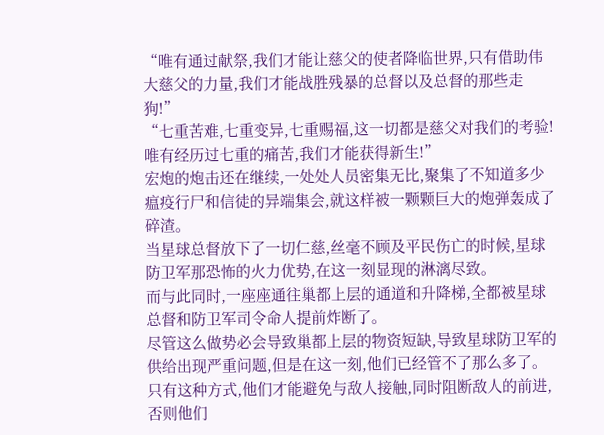“唯有通过献祭,我们才能让慈父的使者降临世界,只有借助伟大慈父的力量,我们才能战胜残暴的总督以及总督的那些走狗!”
“七重苦难,七重变异,七重赐福,这一切都是慈父对我们的考验!唯有经历过七重的痛苦,我们才能获得新生!”
宏炮的炮击还在继续,一处处人员密集无比,聚集了不知道多少瘟疫行尸和信徒的异端集会,就这样被一颗颗巨大的炮弹轰成了碎渣。
当星球总督放下了一切仁慈,丝毫不顾及平民伤亡的时候,星球防卫军那恐怖的火力优势,在这一刻显现的淋漓尽致。
而与此同时,一座座通往巢都上层的通道和升降梯,全都被星球总督和防卫军司令命人提前炸断了。
尽管这么做势必会导致巢都上层的物资短缺,导致星球防卫军的供给出现严重问题,但是在这一刻,他们已经管不了那么多了。
只有这种方式,他们才能避免与敌人接触,同时阻断敌人的前进,否则他们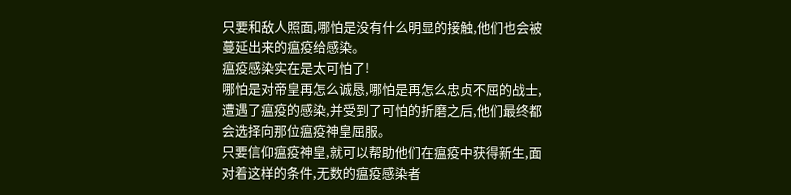只要和敌人照面,哪怕是没有什么明显的接触,他们也会被蔓延出来的瘟疫给感染。
瘟疫感染实在是太可怕了!
哪怕是对帝皇再怎么诚恳,哪怕是再怎么忠贞不屈的战士,遭遇了瘟疫的感染,并受到了可怕的折磨之后,他们最终都会选择向那位瘟疫神皇屈服。
只要信仰瘟疫神皇,就可以帮助他们在瘟疫中获得新生,面对着这样的条件,无数的瘟疫感染者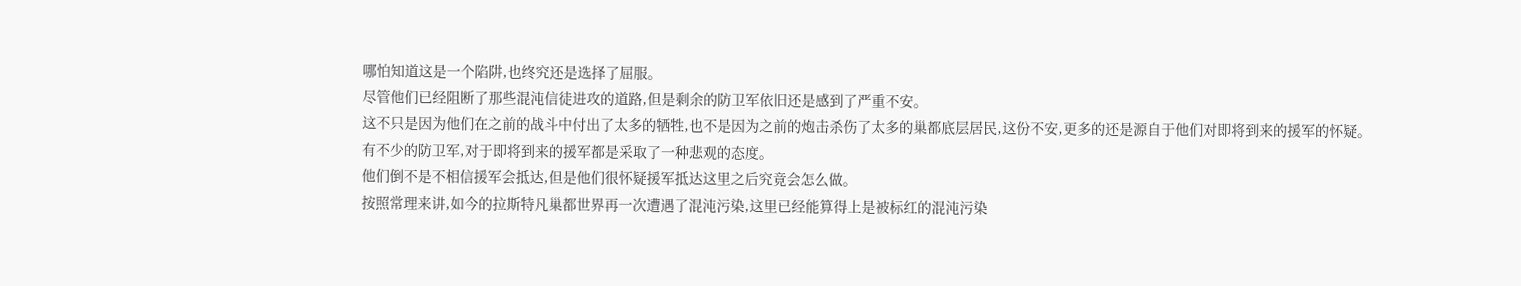哪怕知道这是一个陷阱,也终究还是选择了屈服。
尽管他们已经阻断了那些混沌信徒进攻的道路,但是剩余的防卫军依旧还是感到了严重不安。
这不只是因为他们在之前的战斗中付出了太多的牺牲,也不是因为之前的炮击杀伤了太多的巢都底层居民,这份不安,更多的还是源自于他们对即将到来的援军的怀疑。
有不少的防卫军,对于即将到来的援军都是采取了一种悲观的态度。
他们倒不是不相信援军会抵达,但是他们很怀疑援军抵达这里之后究竟会怎么做。
按照常理来讲,如今的拉斯特凡巢都世界再一次遭遇了混沌污染,这里已经能算得上是被标红的混沌污染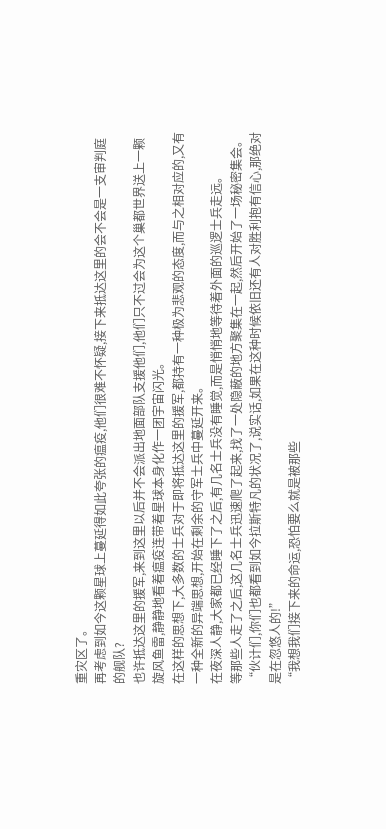重灾区了。
再考虑到如今这颗星球上蔓延得如此夸张的瘟疫,他们很难不怀疑,接下来抵达这里的会不会是一支审判庭的舰队?
也许抵达这里的援军,来到这里以后并不会派出地面部队支援他们,他们只不过会为这个巢都世界送上一颗旋风鱼雷,静静地看着瘟疫连带着星球本身化作一团宇宙闪光。
在这样的思想下,大多数的士兵对于即将抵达这里的援军,都持有一种极为悲观的态度,而与之相对应的,又有一种全新的异端思想,开始在剩余的守军士兵中蔓延开来。
在夜深人静,大家都已经睡下了之后,有几名士兵没有睡觉,而是悄悄地等待着外面的巡逻士兵走远。
等那些人走了之后,这几名士兵迅速爬了起来,找了一处隐蔽的地方聚集在一起,然后开始了一场秘密集会。
“伙计们,你们也都看到如今拉斯特凡的状况了,说实话,如果在这种时候依旧还有人对胜利抱有信心,那绝对是在忽悠人的!”
“我想我们接下来的命运,恐怕要么就是被那些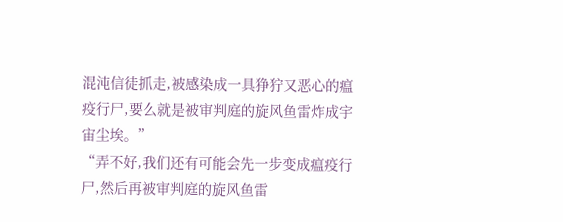混沌信徒抓走,被感染成一具狰狞又恶心的瘟疫行尸,要么就是被审判庭的旋风鱼雷炸成宇宙尘埃。”
“弄不好,我们还有可能会先一步变成瘟疫行尸,然后再被审判庭的旋风鱼雷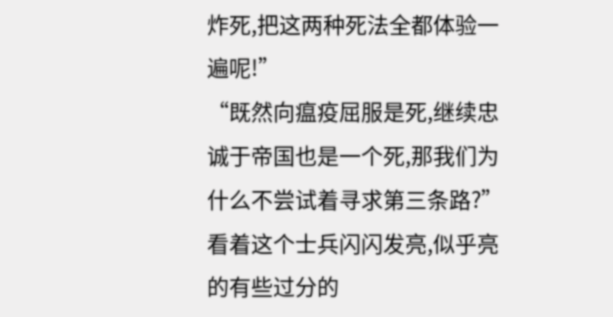炸死,把这两种死法全都体验一遍呢!”
“既然向瘟疫屈服是死,继续忠诚于帝国也是一个死,那我们为什么不尝试着寻求第三条路?”
看着这个士兵闪闪发亮,似乎亮的有些过分的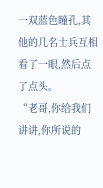一双蓝色瞳孔,其他的几名士兵互相看了一眼,然后点了点头。
“老哥,你给我们讲讲,你所说的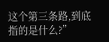这个第三条路,到底指的是什么?”